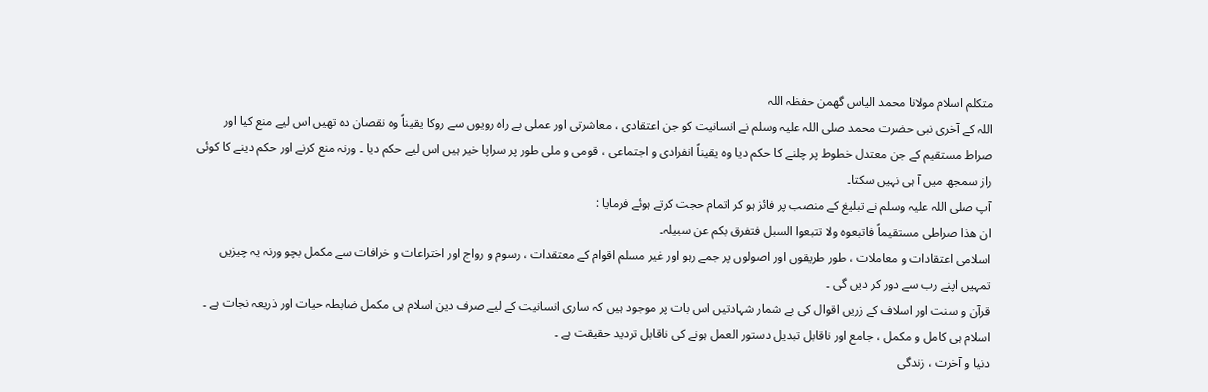متکلم اسلام مولانا محمد الیاس گھمن حفظہ اللہ
اللہ کے آخری نبی حضرت محمد صلی اللہ علیہ وسلم نے انسانیت کو جن اعتقادی ، معاشرتی اور عملی بے راہ رویوں سے روکا یقیناً وہ نقصان دہ تھیں اس لیے منع کیا اور صراط مستقیم کے جن معتدل خطوط پر چلنے کا حکم دیا وہ یقیناً انفرادی و اجتماعی ، قومی و ملی طور پر سراپا خیر ہیں اس لیے حکم دیا ۔ ورنہ منع کرنے اور حکم دینے کا کوئی راز سمجھ میں آ ہی نہیں سکتا۔
آپ صلی اللہ علیہ وسلم نے تبلیغ کے منصب پر فائز ہو کر اتمام حجت کرتے ہوئے فرمایا :
ان ھذا صراطی مستقیماً فاتبعوہ ولا تتبعوا السبل فتفرق بکم عن سبیلہ۔
اسلامی اعتقادات و معاملات ، طور طریقوں اور اصولوں پر جمے رہو اور غیر مسلم اقوام کے معتقدات ، رسوم و رواج اور اختراعات و خرافات سے مکمل بچو ورنہ یہ چیزیں تمہیں اپنے رب سے دور کر دیں گی ۔
قرآن و سنت اور اسلاف کے زریں اقوال کی بے شمار شہادتیں اس بات پر موجود ہیں کہ ساری انسانیت کے لیے صرف دین اسلام ہی مکمل ضابطہ حیات اور ذریعہ نجات ہے ۔ اسلام ہی کامل و مکمل ، جامع اور ناقابل تبدیل دستور العمل ہونے کی ناقابل تردید حقیقت ہے ۔
دنیا و آخرت ، زندگی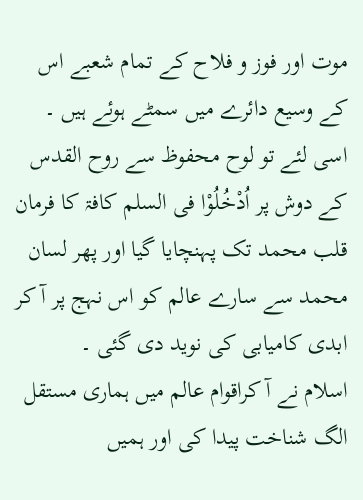موت اور فوز و فلاح کے تمام شعبے اس کے وسیع دائرے میں سمٹے ہوئے ہیں ۔
اسی لئے تو لوح محفوظ سے روح القدس کے دوش پر اُدْخُلُوْا فی السلم کافۃ کا فرمان قلب محمد تک پہنچایا گیا اور پھر لسان محمد سے سارے عالم کو اس نہج پر آ کر ابدی کامیابی کی نوید دی گئی ۔
اسلام نے آ کراقوام عالم میں ہماری مستقل الگ شناخت پیدا کی اور ہمیں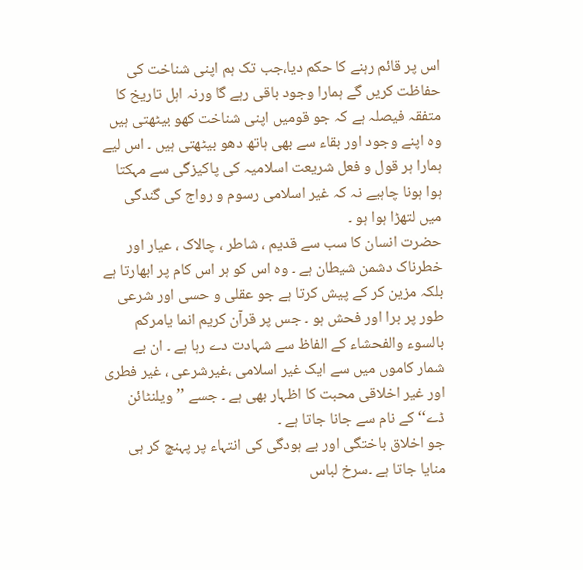اس پر قائم رہنے کا حکم دیا،جب تک ہم اپنی شناخت کی حفاظت کریں گے ہمارا وجود باقی رہے گا ورنہ اہل تاریخ کا متفقہ فیصلہ ہے کہ جو قومیں اپنی شناخت کھو بیٹھتی ہیں وہ اپنے وجود اور بقاء سے بھی ہاتھ دھو بیٹھتی ہیں ۔ اس لیے ہمارا ہر قول و فعل شریعت اسلامیہ کی پاکیزگی سے مہکتا ہوا ہونا چاہیے نہ کہ غیر اسلامی رسوم و رواج کی گندگی میں لتھڑا ہوا ہو ۔
حضرت انسان کا سب سے قدیم ، شاطر ، چالاک ، عیار اور خطرناک دشمن شیطان ہے ۔ وہ اس کو ہر اس کام پر ابھارتا ہے بلکہ مزین کر کے پیش کرتا ہے جو عقلی و حسی اور شرعی طور پر برا اور فحش ہو ۔ جس پر قرآن کریم انما یامرکم بالسوء والفحشاء کے الفاظ سے شہادت دے رہا ہے ۔ ان بے شمار کاموں میں سے ایک غیر اسلامی ،غیرشرعی ، غیر فطری اور غیر اخلاقی محبت کا اظہار بھی ہے ۔ جسے ’’ویلنٹائن ڈے‘‘ کے نام سے جانا جاتا ہے ۔
جو اخلاق باختگی اور بے ہودگی کی انتہاء پر پہنچ کر ہی منایا جاتا ہے ۔سرخ لباس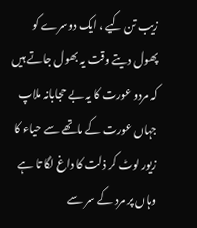زیب تن کیے ، ایک دوسرے کو پھول دیتے وقت یہ بھول جاتے ہیں کہ مردو عورت کا یہ بے حجابانہ ملاپ جہاں عورت کے ماتھے سے حیاء کا زیور لوٹ کر ذلت کا داغ لگا تا ہے وہاں پر مرد کے سر سے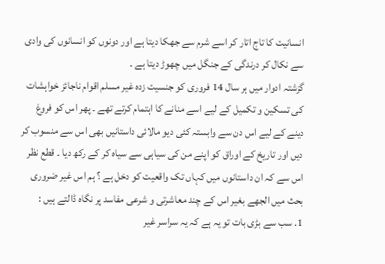انسانیت کا تاج اتار کر اسے شرم سے جھکا دیتا ہے اور دونوں کو انسانوں کی وادی سے نکال کر درندگی کے جنگل میں چھوڑ دیتا ہے ۔
گزشتہ ادوار میں ہر سال 14 فروری کو جنسیت زدہ غیر مسلم اقوام ناجائز خواہشات کی تسکین و تکمیل کے لیے اسے منانے کا اہتمام کرتے تھے ۔ پھر اس کو فروغ دینے کے لیے اس دن سے وابستہ کئی دیو مالائی داستانیں بھی اس سے منسوب کر دیں اور تاریخ کے اوراق کو اپنے من کی سیاہی سے سیاہ کر کے رکھ دیا ۔ قطع نظر اس سے کہ ان داستانوں میں کہاں تک واقعیت کو دخل ہے ؟ ہم اس غیر ضروری بحث میں الجھے بغیر اس کے چند معاشرتی و شرعی مفاسد پر نگاہ ڈالتے ہیں :
1. سب سے بڑی بات تو یہ ہے کہ یہ سراسر غیر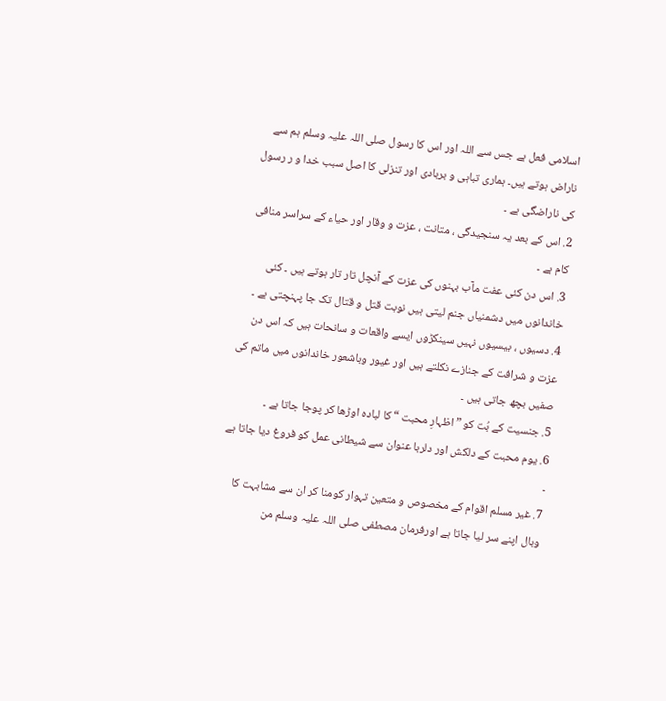اسلامی فعل ہے جس سے اللہ اور اس کا رسول صلی اللہ علیہ وسلم ہم سے ناراض ہوتے ہیں۔ ہماری تباہی و بربادی اور تنزلی کا اصل سبب خدا و ر رسول کی ناراضگی ہے ۔
2. اس کے بعد یہ سنجیدگی ، متانت ، عزت و وقار اور حیاء کے سراسر منافی کام ہے ۔
3. اس دن کئی عفت مآب بہنوں کی عزت کے آنچل تار تار ہوتے ہیں ۔ کئی خاندانوں میں دشمنیاں جنم لیتی ہیں نوبت قتل و قتال تک جا پہنچتی ہے ۔
4. دسیوں ، بیسیوں نہیں سینکڑوں ایسے واقعات و سانحات ہیں کہ اس دن عزت و شرافت کے جنازے نکلتے ہیں اور غیور وباشعور خاندانوں میں ماتم کی صفیں بچھ جاتی ہیں ۔
5. جنسیت کے بُت کو ”اظہارِ محبت “ کا لبادہ اوڑھا کر پوجا جاتا ہے ۔
6. یوم محبت کے دلکش اور دلربا عنوان سے شیطانی عمل کو فروغ دیا جاتا ہے ۔
7. غیر مسلم اقوام کے مخصوص و متعین تہوار کومنا کر ان سے مشابہت کا وبال اپنے سر لیا جاتا ہے اورفرمان مصطفی صلی اللہ علیہ وسلم من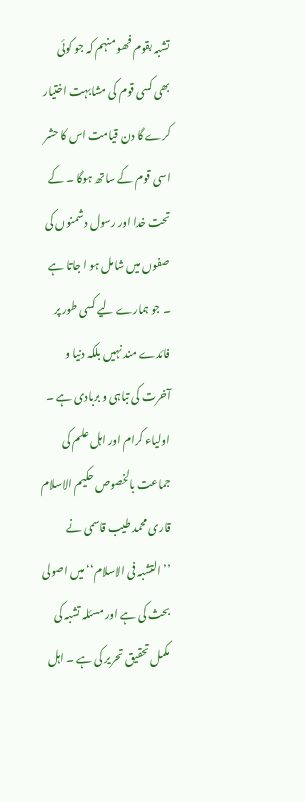تشبہ بقوم فھو منہم کہ جو کوئی بھی کسی قوم کی مشابہت اختیار کرے گا دن قیامت اس کا حشر اسی قوم کے ساتھ ہوگا ۔ کے تحت خدا اور رسول دشمنوں کی صفوں میں شامل ہو ا جاتا ہے ۔ جو ہمارے لیے کسی طور پر فائدے مند نہیں بلکہ دنیا و آخرت کی تباہی و بربادی ہے ۔
اولیاء کرام اور اہل علم کی جماعت بالخصوص حکیم الاسلام قاری محمد طیب قاسمی نے ’’التشبہ فی الاسلام‘‘ میں اصولی بحث کی ہے اور مسئلہ تشبہ کی مکمل تحقیق تحریر کی ہے ۔ اہل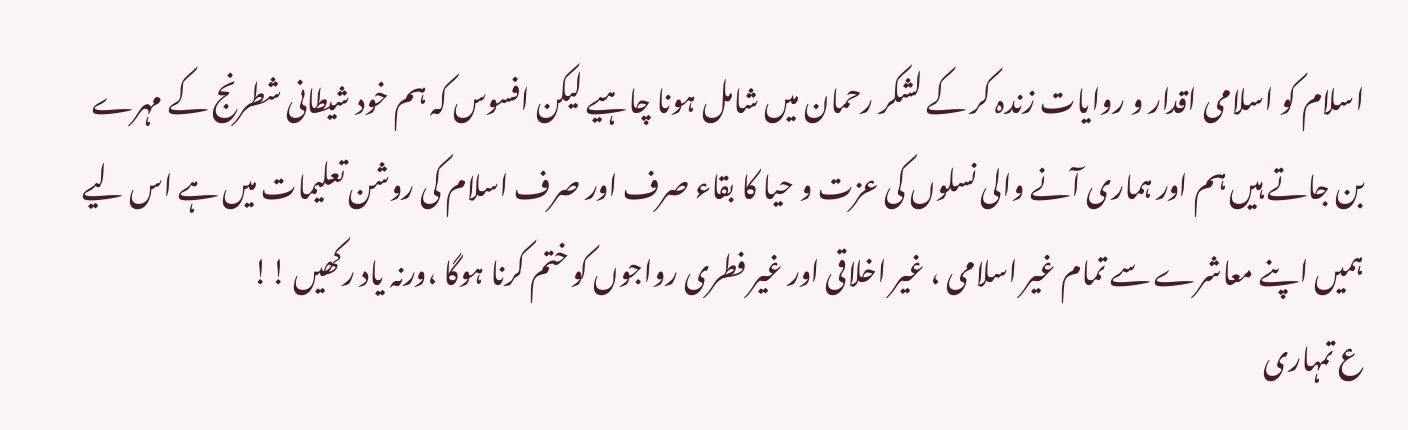اسلام کو اسلامی اقدار و روایات زندہ کر کے لشکر رحمان میں شامل ہونا چاہیے لیکن افسوس کہ ہم خود شیطانی شطرنج کے مہرے بن جاتے ہیں ہم اور ہماری آنے والی نسلوں کی عزت و حیا کا بقاء صرف اور صرف اسلام کی روشن تعلیمات میں ہے اس لیے ہمیں اپنے معاشرے سے تمام غیر اسلامی ، غیر اخلاقی اور غیر فطری رواجوں کو ختم کرنا ہوگا ،ورنہ یاد رکھیں !!
ع تمہاری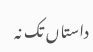داستاں تک نہ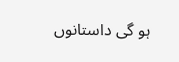ہو گی داستانوں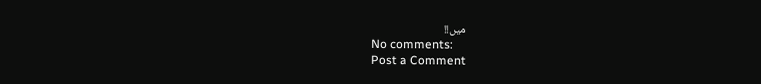میں!!
No comments:
Post a Comment